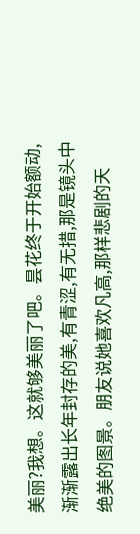美丽?我想。这就够美丽了吧。昙花终于开始额动,渐渐露出长年封存的美,有青涩,有无措,那是镜头中绝美的图景。朋友说她喜欢凡高,那样悲剧的天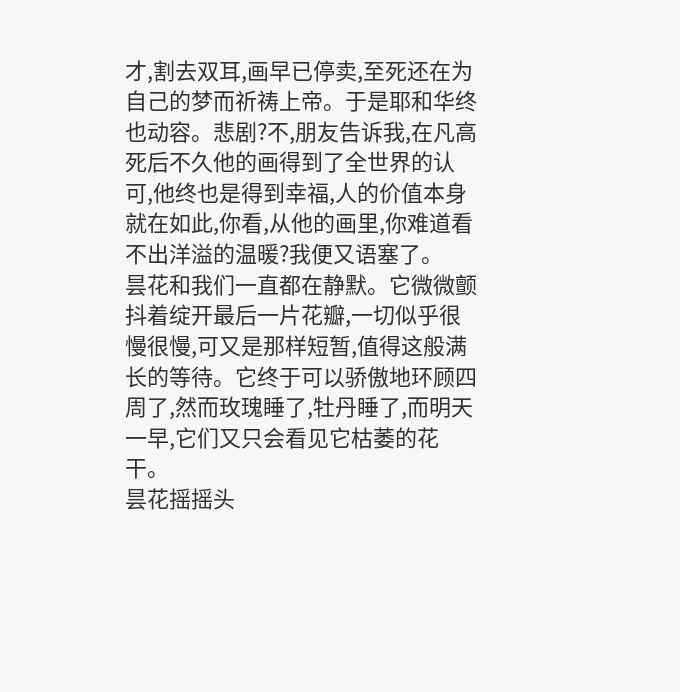才,割去双耳,画早已停卖,至死还在为自己的梦而祈祷上帝。于是耶和华终也动容。悲剧?不,朋友告诉我,在凡高死后不久他的画得到了全世界的认可,他终也是得到幸福,人的价值本身就在如此,你看,从他的画里,你难道看不出洋溢的温暖?我便又语塞了。
昙花和我们一直都在静默。它微微颤抖着绽开最后一片花瓣,一切似乎很慢很慢,可又是那样短暂,值得这般满长的等待。它终于可以骄傲地环顾四周了,然而玫瑰睡了,牡丹睡了,而明天一早,它们又只会看见它枯萎的花干。
昙花摇摇头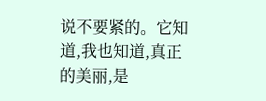说不要紧的。它知道,我也知道,真正的美丽,是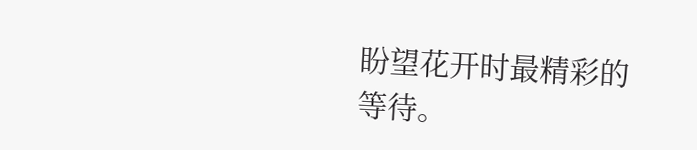盼望花开时最精彩的等待。